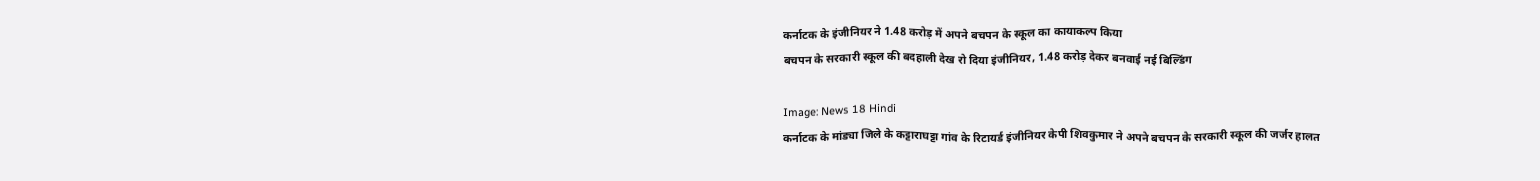कर्नाटक के इंजीनियर ने 1.48 करोड़ में अपने बचपन के स्कूल का कायाकल्प किया
बचपन के सरकारी स्कूल की बदहाली देख रो दिया इंजीनियर, 1.48 करोड़ देकर बनवाई नई बिल्डिंग

Image: News 18 Hindi
कर्नाटक के मांड्या जिले के कट्टाराघट्टा गांव के रिटायर्ड इंजीनियर केपी शिवकुमार ने अपने बचपन के सरकारी स्कूल की जर्जर हालत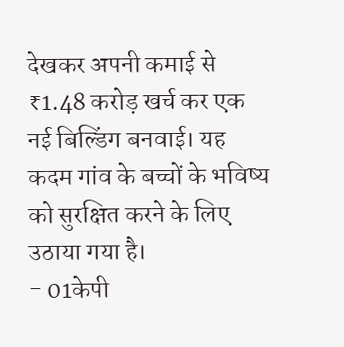देखकर अपनी कमाई से ₹1.48 करोड़ खर्च कर एक नई बिल्डिंग बनवाई। यह कदम गांव के बच्चों के भविष्य को सुरक्षित करने के लिए उठाया गया है।
- 01केपी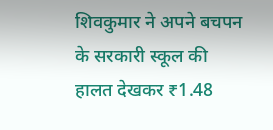शिवकुमार ने अपने बचपन के सरकारी स्कूल की हालत देखकर ₹1.48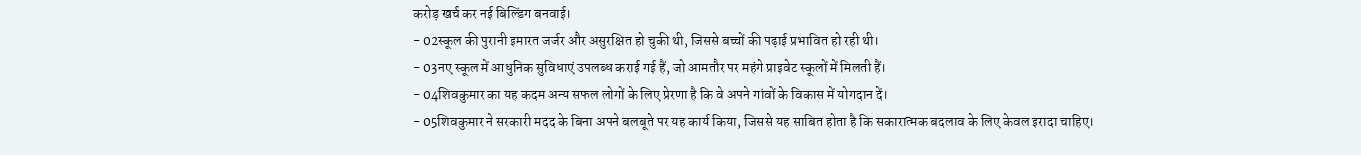करोड़ खर्च कर नई बिल्डिंग बनवाई।
- 02स्कूल की पुरानी इमारत जर्जर और असुरक्षित हो चुकी थी, जिससे बच्चों की पढ़ाई प्रभावित हो रही थी।
- 03नए स्कूल में आधुनिक सुविधाएं उपलब्ध कराई गई हैं, जो आमतौर पर महंगे प्राइवेट स्कूलों में मिलती हैं।
- 04शिवकुमार का यह कदम अन्य सफल लोगों के लिए प्रेरणा है कि वे अपने गांवों के विकास में योगदान दें।
- 05शिवकुमार ने सरकारी मदद के बिना अपने बलबूते पर यह कार्य किया, जिससे यह साबित होता है कि सकारात्मक बदलाव के लिए केवल इरादा चाहिए।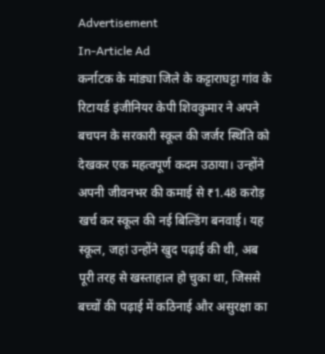Advertisement
In-Article Ad
कर्नाटक के मांड्या जिले के कट्टाराघट्टा गांव के रिटायर्ड इंजीनियर केपी शिवकुमार ने अपने बचपन के सरकारी स्कूल की जर्जर स्थिति को देखकर एक महत्वपूर्ण कदम उठाया। उन्होंने अपनी जीवनभर की कमाई से ₹1.48 करोड़ खर्च कर स्कूल की नई बिल्डिंग बनवाई। यह स्कूल, जहां उन्होंने खुद पढ़ाई की थी, अब पूरी तरह से खस्ताहाल हो चुका था, जिससे बच्चों की पढ़ाई में कठिनाई और असुरक्षा का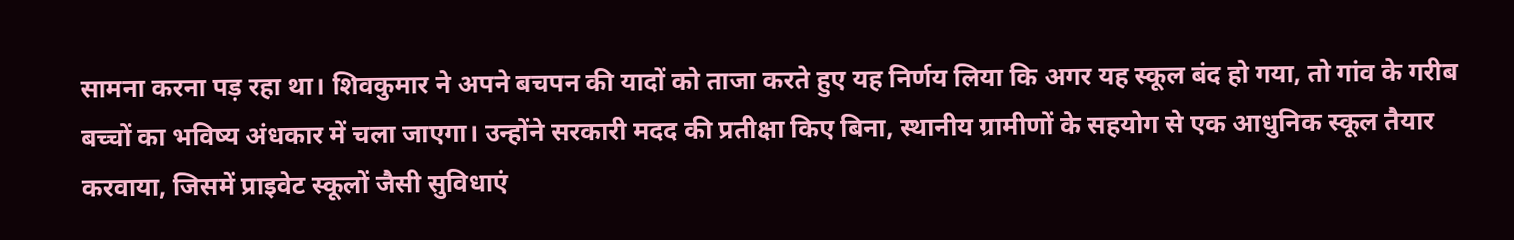सामना करना पड़ रहा था। शिवकुमार ने अपने बचपन की यादों को ताजा करते हुए यह निर्णय लिया कि अगर यह स्कूल बंद हो गया, तो गांव के गरीब बच्चों का भविष्य अंधकार में चला जाएगा। उन्होंने सरकारी मदद की प्रतीक्षा किए बिना, स्थानीय ग्रामीणों के सहयोग से एक आधुनिक स्कूल तैयार करवाया, जिसमें प्राइवेट स्कूलों जैसी सुविधाएं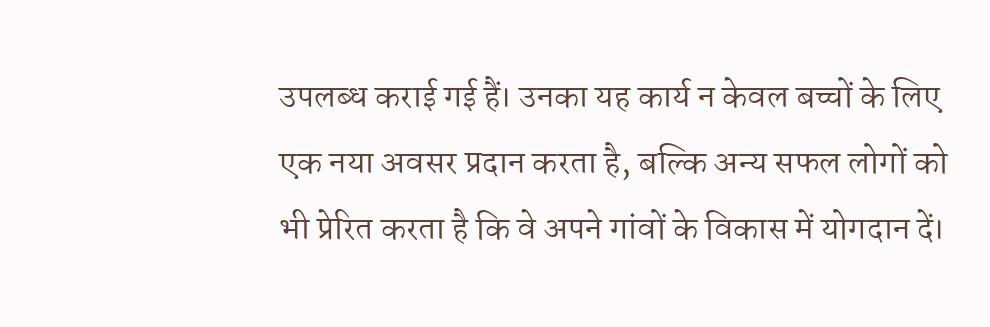उपलब्ध कराई गई हैं। उनका यह कार्य न केवल बच्चों के लिए एक नया अवसर प्रदान करता है, बल्कि अन्य सफल लोगों को भी प्रेरित करता है कि वे अपने गांवों के विकास में योगदान दें।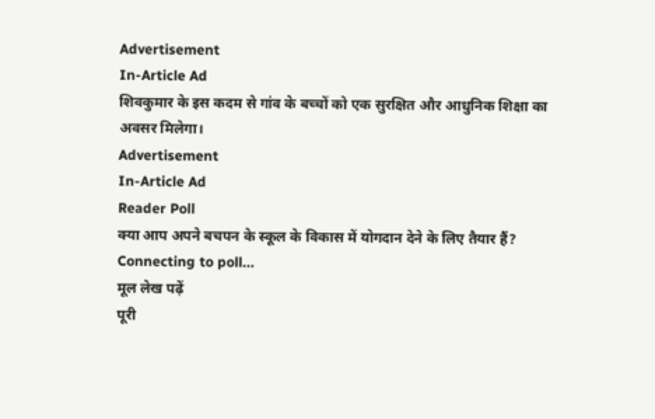Advertisement
In-Article Ad
शिवकुमार के इस कदम से गांव के बच्चों को एक सुरक्षित और आधुनिक शिक्षा का अवसर मिलेगा।
Advertisement
In-Article Ad
Reader Poll
क्या आप अपने बचपन के स्कूल के विकास में योगदान देने के लिए तैयार हैं?
Connecting to poll...
मूल लेख पढ़ें
पूरी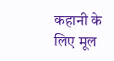कहानी के लिए मूल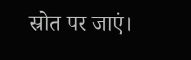स्रोत पर जाएं।